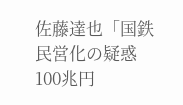佐藤達也「国鉄民営化の疑惑 100兆円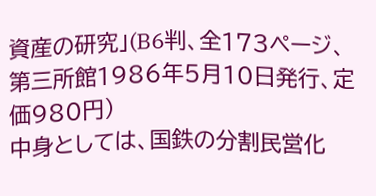資産の研究」(B6判、全173ページ、第三所館1986年5月10日発行、定価980円)
中身としては、国鉄の分割民営化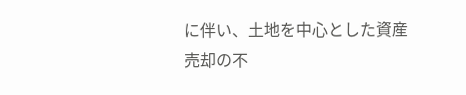に伴い、土地を中心とした資産売却の不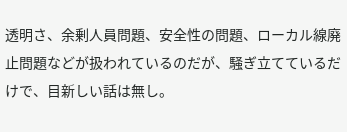透明さ、余剰人員問題、安全性の問題、ローカル線廃止問題などが扱われているのだが、騒ぎ立てているだけで、目新しい話は無し。